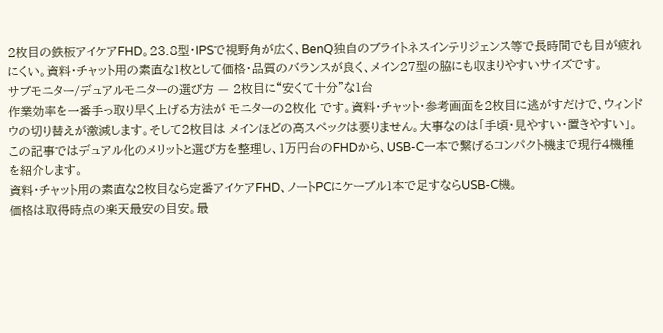2枚目の鉄板アイケアFHD。23.8型・IPSで視野角が広く、BenQ独自のブライトネスインテリジェンス等で長時間でも目が疲れにくい。資料・チャット用の素直な1枚として価格・品質のバランスが良く、メイン27型の脇にも収まりやすいサイズです。
サブモニター/デュアルモニターの選び方 — 2枚目に“安くて十分”な1台
作業効率を一番手っ取り早く上げる方法が モニターの2枚化 です。資料・チャット・参考画面を2枚目に逃がすだけで、ウィンドウの切り替えが激減します。そして2枚目は メインほどの高スペックは要りません。大事なのは「手頃・見やすい・置きやすい」。この記事ではデュアル化のメリットと選び方を整理し、1万円台のFHDから、USB-C一本で繋げるコンパクト機まで現行4機種を紹介します。
資料・チャット用の素直な2枚目なら定番アイケアFHD、ノートPCにケーブル1本で足すならUSB-C機。
価格は取得時点の楽天最安の目安。最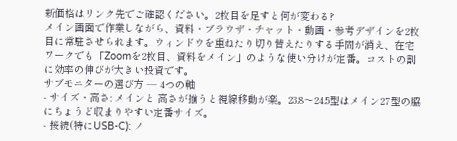新価格はリンク先でご確認ください。2枚目を足すと何が変わる?
メイン画面で作業しながら、資料・ブラウザ・チャット・動画・参考デザインを2枚目に常駐させられます。ウィンドウを重ねたり切り替えたりする手間が消え、在宅ワークでも「Zoomを2枚目、資料をメイン」のような使い分けが定番。コストの割に効率の伸びが大きい投資です。
サブモニターの選び方 — 4つの軸
- サイズ・高さ: メインと 高さが揃うと視線移動が楽。23.8〜24.5型はメイン27型の脇にちょうど収まりやすい定番サイズ。
- 接続(特にUSB-C): ノ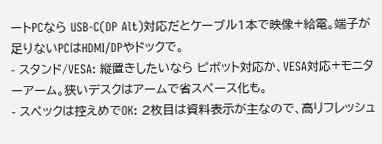ートPCなら USB-C(DP Alt)対応だとケーブル1本で映像+給電。端子が足りないPCはHDMI/DPやドックで。
- スタンド/VESA: 縦置きしたいなら ピボット対応か、VESA対応+モニターアーム。狭いデスクはアームで省スペース化も。
- スペックは控えめでOK: 2枚目は資料表示が主なので、高リフレッシュ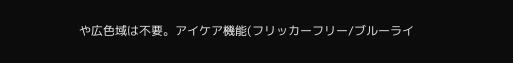や広色域は不要。アイケア機能(フリッカーフリー/ブルーライ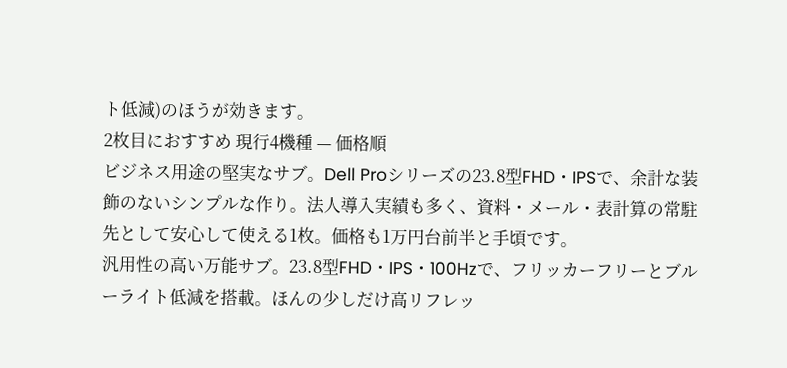ト低減)のほうが効きます。
2枚目におすすめ 現行4機種 — 価格順
ビジネス用途の堅実なサブ。Dell Proシリーズの23.8型FHD・IPSで、余計な装飾のないシンプルな作り。法人導入実績も多く、資料・メール・表計算の常駐先として安心して使える1枚。価格も1万円台前半と手頃です。
汎用性の高い万能サブ。23.8型FHD・IPS・100Hzで、フリッカーフリーとブルーライト低減を搭載。ほんの少しだけ高リフレッ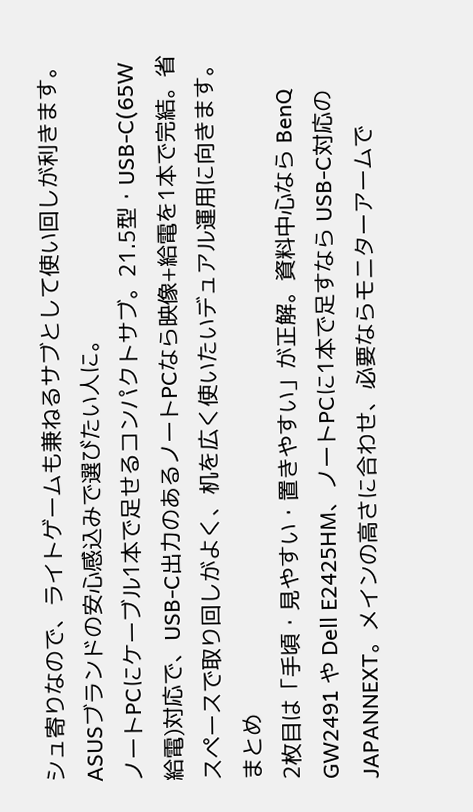シュ寄りなので、ライトゲームも兼ねるサブとして使い回しが利きます。ASUSブランドの安心感込みで選びたい人に。
ノートPCにケーブル1本で足せるコンパクトサブ。21.5型・USB-C(65W給電)対応で、USB-C出力のあるノートPCなら映像+給電を1本で完結。省スペースで取り回しがよく、机を広く使いたいデュアル運用に向きます。
まとめ
2枚目は「手頃・見やすい・置きやすい」が正解。資料中心なら BenQ GW2491 や Dell E2425HM、ノートPCに1本で足すなら USB-C対応のJAPANNEXT。メインの高さに合わせ、必要ならモニターアームで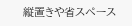縦置きや省スペース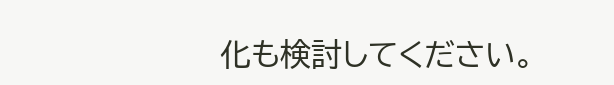化も検討してください。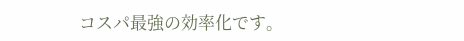コスパ最強の効率化です。